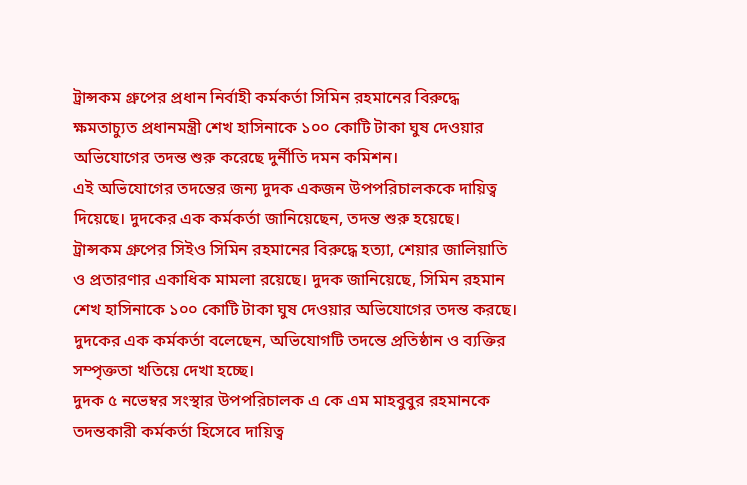ট্রান্সকম গ্রুপের প্রধান নির্বাহী কর্মকর্তা সিমিন রহমানের বিরুদ্ধে ক্ষমতাচ্যুত প্রধানমন্ত্রী শেখ হাসিনাকে ১০০ কোটি টাকা ঘুষ দেওয়ার অভিযোগের তদন্ত শুরু করেছে দুর্নীতি দমন কমিশন।
এই অভিযোগের তদন্তের জন্য দুদক একজন উপপরিচালককে দায়িত্ব দিয়েছে। দুদকের এক কর্মকর্তা জানিয়েছেন, তদন্ত শুরু হয়েছে।
ট্রান্সকম গ্রুপের সিইও সিমিন রহমানের বিরুদ্ধে হত্যা, শেয়ার জালিয়াতি ও প্রতারণার একাধিক মামলা রয়েছে। দুদক জানিয়েছে, সিমিন রহমান শেখ হাসিনাকে ১০০ কোটি টাকা ঘুষ দেওয়ার অভিযোগের তদন্ত করছে।
দুদকের এক কর্মকর্তা বলেছেন, অভিযোগটি তদন্তে প্রতিষ্ঠান ও ব্যক্তির সম্পৃক্ততা খতিয়ে দেখা হচ্ছে।
দুদক ৫ নভেম্বর সংস্থার উপপরিচালক এ কে এম মাহবুবুর রহমানকে তদন্তকারী কর্মকর্তা হিসেবে দায়িত্ব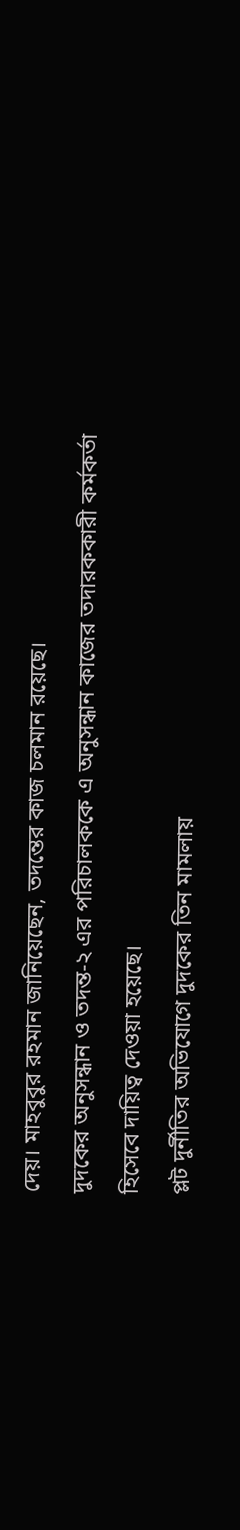দেয়। মাহবুবুর রহমান জানিয়েছেন, তদন্তের কাজ চলমান রয়েছে।
দুদকের অনুসন্ধান ও তদন্ত-২ এর পরিচালককে এ অনুসন্ধান কাজের তদারককারী কর্মকর্তা হিসেবে দায়িত্ব দেওয়া হয়েছে।
প্লট দুর্নীতির অভিযোগে দুদকের তিন মামলায়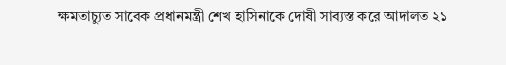ক্ষমতাচ্যুত সাবেক প্রধানমন্ত্রী শেখ হাসিনাকে দোষী সাব্যস্ত করে আদালত ২১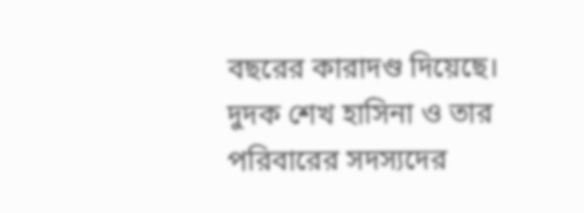বছরের কারাদণ্ড দিয়েছে।
দুদক শেখ হাসিনা ও তার পরিবারের সদস্যদের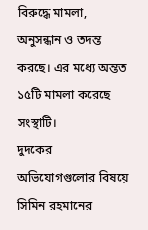বিরুদ্ধে মামলা, অনুসন্ধান ও তদন্ত করছে। এর মধ্যে অন্তত ১৫টি মামলা করেছে সংস্থাটি।
দুদকের অভিযোগগুলোর বিষয়ে সিমিন রহমানের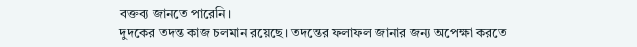বক্তব্য জানতে পারেনি।
দুদকের তদন্ত কাজ চলমান রয়েছে। তদন্তের ফলাফল জানার জন্য অপেক্ষা করতে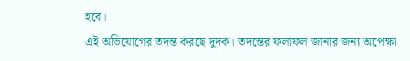হবে।
এই অভিযোগের তদন্ত করছে দুদক। তদন্তের ফলাফল জানার জন্য অপেক্ষা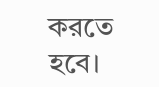করতে হবে।